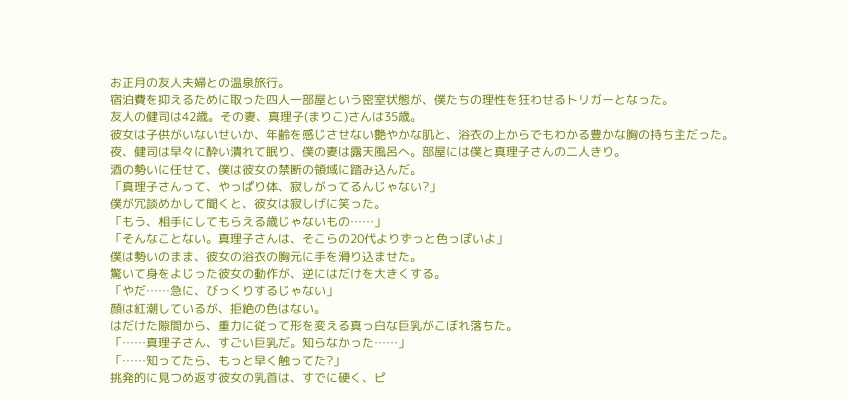お正月の友人夫婦との温泉旅行。
宿泊費を抑えるために取った四人一部屋という密室状態が、僕たちの理性を狂わせるトリガーとなった。
友人の健司は42歳。その妻、真理子(まりこ)さんは35歳。
彼女は子供がいないせいか、年齢を感じさせない艶やかな肌と、浴衣の上からでもわかる豊かな胸の持ち主だった。
夜、健司は早々に酔い潰れて眠り、僕の妻は露天風呂へ。部屋には僕と真理子さんの二人きり。
酒の勢いに任せて、僕は彼女の禁断の領域に踏み込んだ。
「真理子さんって、やっぱり体、寂しがってるんじゃない?」
僕が冗談めかして聞くと、彼女は寂しげに笑った。
「もう、相手にしてもらえる歳じゃないもの……」
「そんなことない。真理子さんは、そこらの20代よりずっと色っぽいよ」
僕は勢いのまま、彼女の浴衣の胸元に手を滑り込ませた。
驚いて身をよじった彼女の動作が、逆にはだけを大きくする。
「やだ……急に、びっくりするじゃない」
顔は紅潮しているが、拒絶の色はない。
はだけた隙間から、重力に従って形を変える真っ白な巨乳がこぼれ落ちた。
「……真理子さん、すごい巨乳だ。知らなかった……」
「……知ってたら、もっと早く触ってた?」
挑発的に見つめ返す彼女の乳首は、すでに硬く、ピ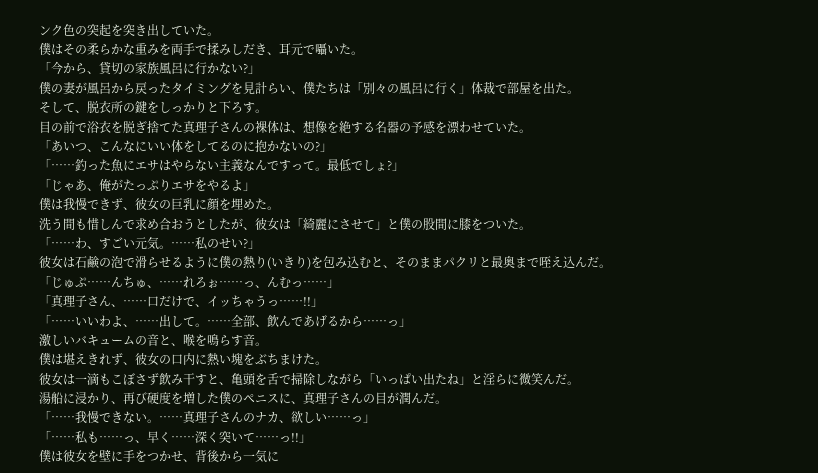ンク色の突起を突き出していた。
僕はその柔らかな重みを両手で揉みしだき、耳元で囁いた。
「今から、貸切の家族風呂に行かない?」
僕の妻が風呂から戻ったタイミングを見計らい、僕たちは「別々の風呂に行く」体裁で部屋を出た。
そして、脱衣所の鍵をしっかりと下ろす。
目の前で浴衣を脱ぎ捨てた真理子さんの裸体は、想像を絶する名器の予感を漂わせていた。
「あいつ、こんなにいい体をしてるのに抱かないの?」
「……釣った魚にエサはやらない主義なんですって。最低でしょ?」
「じゃあ、俺がたっぷりエサをやるよ」
僕は我慢できず、彼女の巨乳に顔を埋めた。
洗う間も惜しんで求め合おうとしたが、彼女は「綺麗にさせて」と僕の股間に膝をついた。
「……わ、すごい元気。……私のせい?」
彼女は石鹸の泡で滑らせるように僕の熱り(いきり)を包み込むと、そのままパクリと最奥まで咥え込んだ。
「じゅぷ……んちゅ、……れろぉ……っ、んむっ……」
「真理子さん、……口だけで、イッちゃうっ……!!」
「……いいわよ、……出して。……全部、飲んであげるから……っ」
激しいバキュームの音と、喉を鳴らす音。
僕は堪えきれず、彼女の口内に熱い塊をぶちまけた。
彼女は一滴もこぼさず飲み干すと、亀頭を舌で掃除しながら「いっぱい出たね」と淫らに微笑んだ。
湯船に浸かり、再び硬度を増した僕のペニスに、真理子さんの目が潤んだ。
「……我慢できない。……真理子さんのナカ、欲しい……っ」
「……私も……っ、早く……深く突いて……っ!!」
僕は彼女を壁に手をつかせ、背後から一気に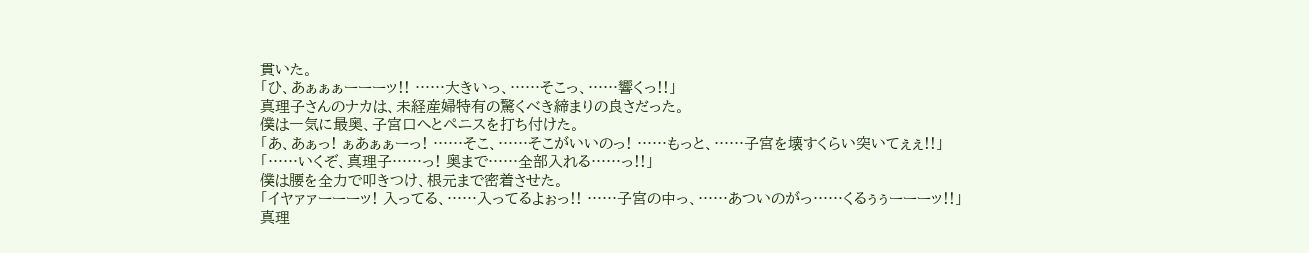貫いた。
「ひ、あぁぁぁーーーッ!! ……大きいっ、……そこっ、……響くっ!!」
真理子さんのナカは、未経産婦特有の驚くべき締まりの良さだった。
僕は一気に最奥、子宮口へとペニスを打ち付けた。
「あ、あぁっ! ぁあぁぁーっ! ……そこ、……そこがいいのっ! ……もっと、……子宮を壊すくらい突いてぇぇ!!」
「……いくぞ、真理子……っ! 奥まで……全部入れる……っ!!」
僕は腰を全力で叩きつけ、根元まで密着させた。
「イヤァァーーーッ! 入ってる、……入ってるよぉっ!! ……子宮の中っ、……あついのがっ……くるぅぅーーーッ!!」
真理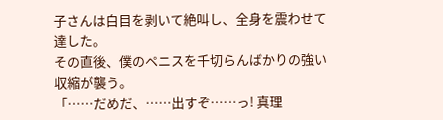子さんは白目を剥いて絶叫し、全身を震わせて達した。
その直後、僕のペニスを千切らんばかりの強い収縮が襲う。
「……だめだ、……出すぞ……っ! 真理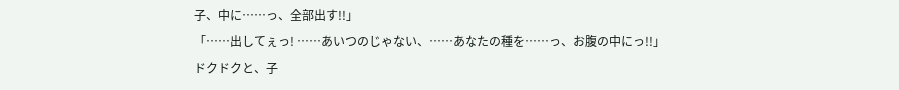子、中に……っ、全部出す!!」
「……出してぇっ! ……あいつのじゃない、……あなたの種を……っ、お腹の中にっ!!」
ドクドクと、子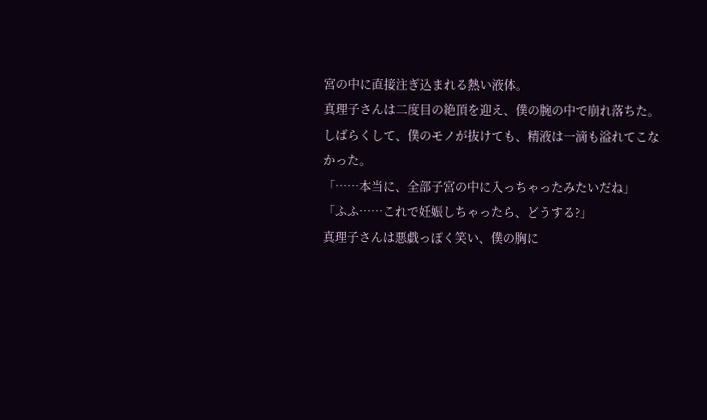宮の中に直接注ぎ込まれる熱い液体。
真理子さんは二度目の絶頂を迎え、僕の腕の中で崩れ落ちた。
しばらくして、僕のモノが抜けても、精液は一滴も溢れてこなかった。
「……本当に、全部子宮の中に入っちゃったみたいだね」
「ふふ……これで妊娠しちゃったら、どうする?」
真理子さんは悪戯っぽく笑い、僕の胸に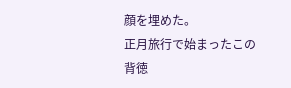顔を埋めた。
正月旅行で始まったこの背徳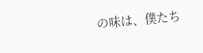の味は、僕たち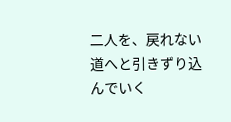二人を、戻れない道へと引きずり込んでいく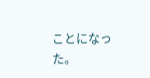ことになった。